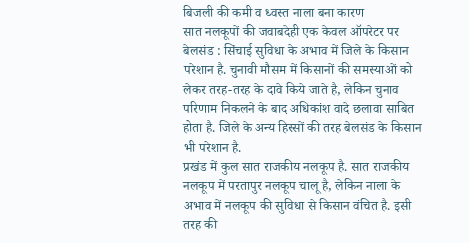बिजली की कमी व ध्वस्त नाला बना कारण
सात नलकूपों की जवाबदेही एक केवल ऑपरेटर पर
बेलसंड : सिंचाई सुविधा के अभाव में जिले के किसान परेशान है. चुनावी मौसम में किसानों की समस्याओं को लेकर तरह-तरह के दावे किये जाते है, लेकिन चुनाव परिणाम निकलने के बाद अधिकांश वादे छलावा साबित होता है. जिले के अन्य हिस्सों की तरह बेलसंड के किसान भी परेशान है.
प्रखंड में कुल सात राजकीय नलकूप है. सात राजकीय नलकूप में परतापुर नलकूप चालू है, लेकिन नाला के अभाव में नलकूप की सुविधा से किसान वंचित है. इसी तरह की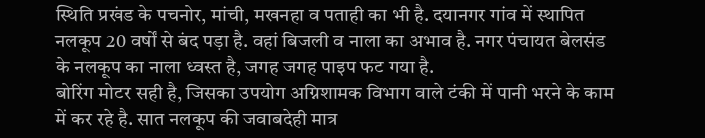स्थिति प्रखंड के पचनोर, मांची, मखनहा व पताही का भी है. दयानगर गांव में स्थापित नलकूप 20 वर्षों से बंद पड़ा है. वहां बिजली व नाला का अभाव है. नगर पंचायत बेलसंड के नलकूप का नाला ध्वस्त है, जगह जगह पाइप फट गया है.
बोरिंग मोटर सही है, जिसका उपयोग अग्निशामक विभाग वाले टंकी में पानी भरने के काम में कर रहे है. सात नलकूप की जवाबदेही मात्र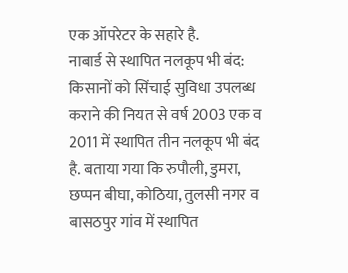एक ऑपरेटर के सहारे है.
नाबार्ड से स्थापित नलकूप भी बंद: किसानों को सिंचाई सुविधा उपलब्ध कराने की नियत से वर्ष 2003 एक व 2011 में स्थापित तीन नलकूप भी बंद है. बताया गया कि रुपौली, डुमरा, छप्पन बीघा, कोठिया, तुलसी नगर व बासठपुर गांव में स्थापित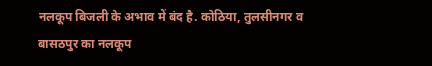नलकूप बिजली के अभाव में बंद है. कोठिया, तुलसीनगर व बासठपुर का नलकूप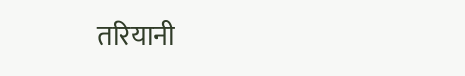तरियानी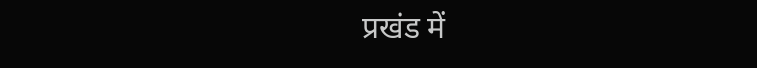प्रखंड में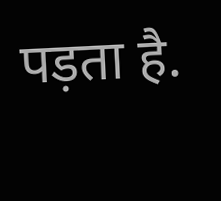पड़ता है.